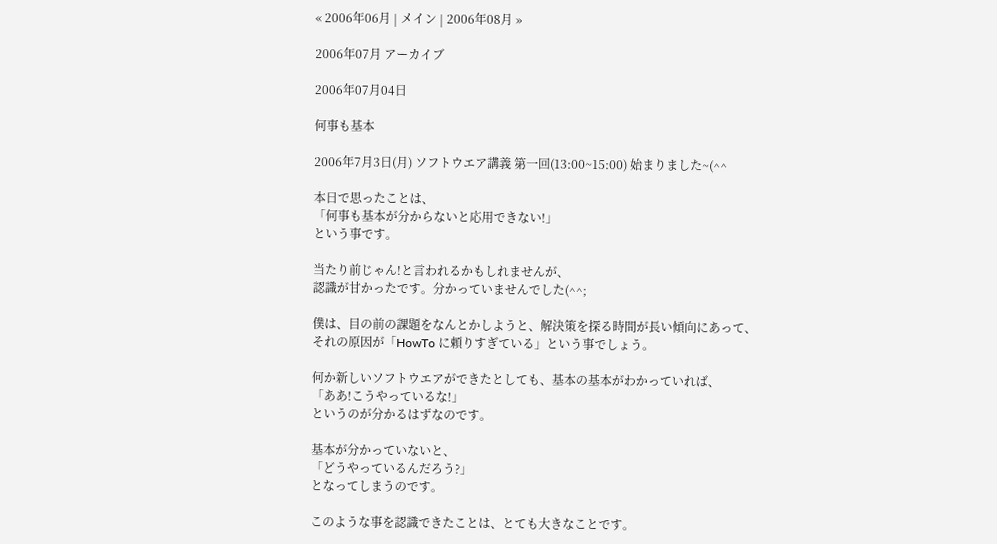« 2006年06月 | メイン | 2006年08月 »

2006年07月 アーカイブ

2006年07月04日

何事も基本

2006年7月3日(月) ソフトウエア講義 第一回(13:00~15:00) 始まりました~(^^

本日で思ったことは、
「何事も基本が分からないと応用できない!」
という事です。

当たり前じゃん!と言われるかもしれませんが、
認識が甘かったです。分かっていませんでした(^^;

僕は、目の前の課題をなんとかしようと、解決策を探る時間が長い傾向にあって、
それの原因が「HowTo に頼りすぎている」という事でしょう。

何か新しいソフトウエアができたとしても、基本の基本がわかっていれば、
「ああ!こうやっているな!」
というのが分かるはずなのです。

基本が分かっていないと、
「どうやっているんだろう?」
となってしまうのです。

このような事を認識できたことは、とても大きなことです。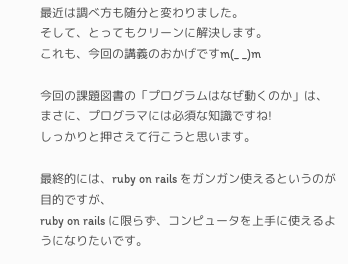最近は調べ方も随分と変わりました。
そして、とってもクリーンに解決します。
これも、今回の講義のおかげですm(_ _)m

今回の課題図書の「プログラムはなぜ動くのか」は、
まさに、プログラマには必須な知識ですね!
しっかりと押さえて行こうと思います。

最終的には、ruby on rails をガンガン使えるというのが目的ですが、
ruby on rails に限らず、コンピュータを上手に使えるようになりたいです。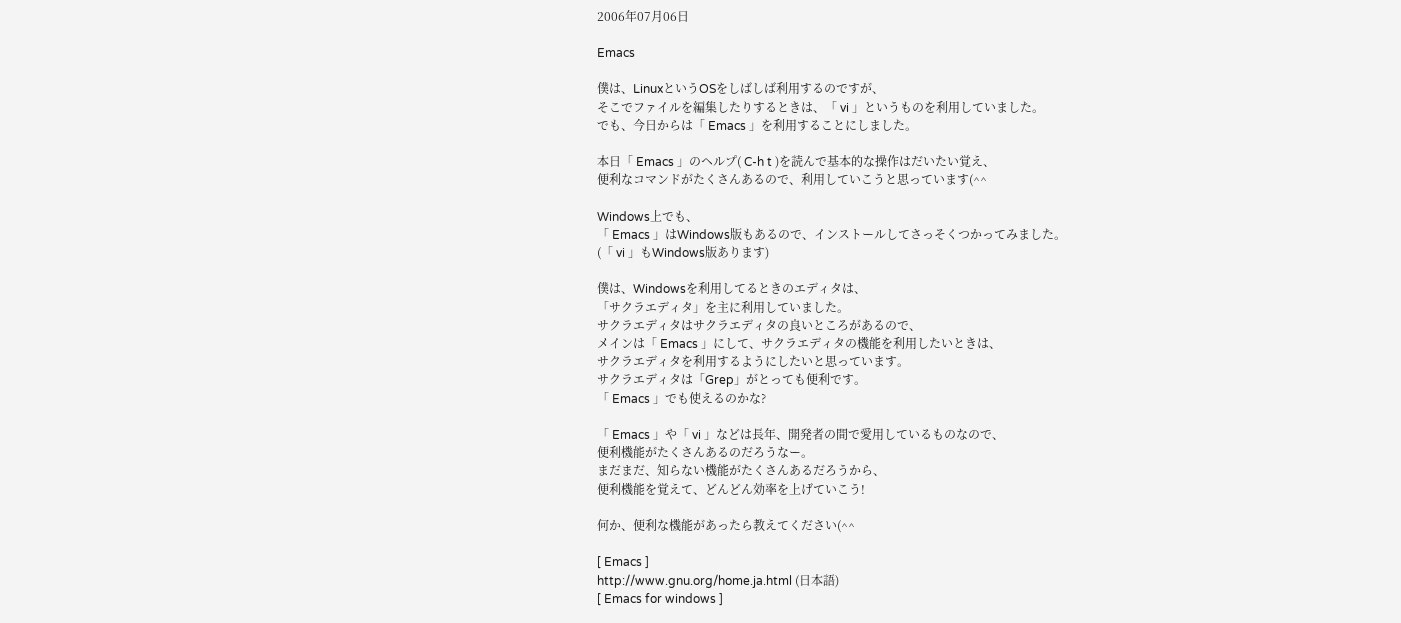2006年07月06日

Emacs

僕は、LinuxというOSをしばしば利用するのですが、
そこでファイルを編集したりするときは、「 vi 」というものを利用していました。
でも、今日からは「 Emacs 」を利用することにしました。

本日「 Emacs 」のヘルプ( C-h t )を読んで基本的な操作はだいたい覚え、
便利なコマンドがたくさんあるので、利用していこうと思っています(^^

Windows上でも、
「 Emacs 」はWindows版もあるので、インストールしてさっそくつかってみました。
(「 vi 」もWindows版あります)

僕は、Windowsを利用してるときのエディタは、
「サクラエディタ」を主に利用していました。
サクラエディタはサクラエディタの良いところがあるので、
メインは「 Emacs 」にして、サクラエディタの機能を利用したいときは、
サクラエディタを利用するようにしたいと思っています。
サクラエディタは「Grep」がとっても便利です。
「 Emacs 」でも使えるのかな?

「 Emacs 」や「 vi 」などは長年、開発者の間で愛用しているものなので、
便利機能がたくさんあるのだろうなー。
まだまだ、知らない機能がたくさんあるだろうから、
便利機能を覚えて、どんどん効率を上げていこう!

何か、便利な機能があったら教えてください(^^

[ Emacs ]
http://www.gnu.org/home.ja.html (日本語)
[ Emacs for windows ]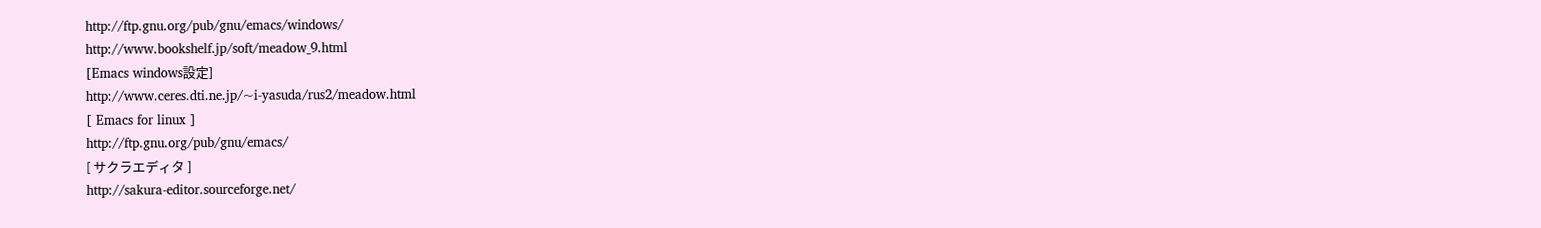http://ftp.gnu.org/pub/gnu/emacs/windows/
http://www.bookshelf.jp/soft/meadow_9.html
[Emacs windows設定]
http://www.ceres.dti.ne.jp/~i-yasuda/rus2/meadow.html
[ Emacs for linux ]
http://ftp.gnu.org/pub/gnu/emacs/
[ サクラエディタ ]
http://sakura-editor.sourceforge.net/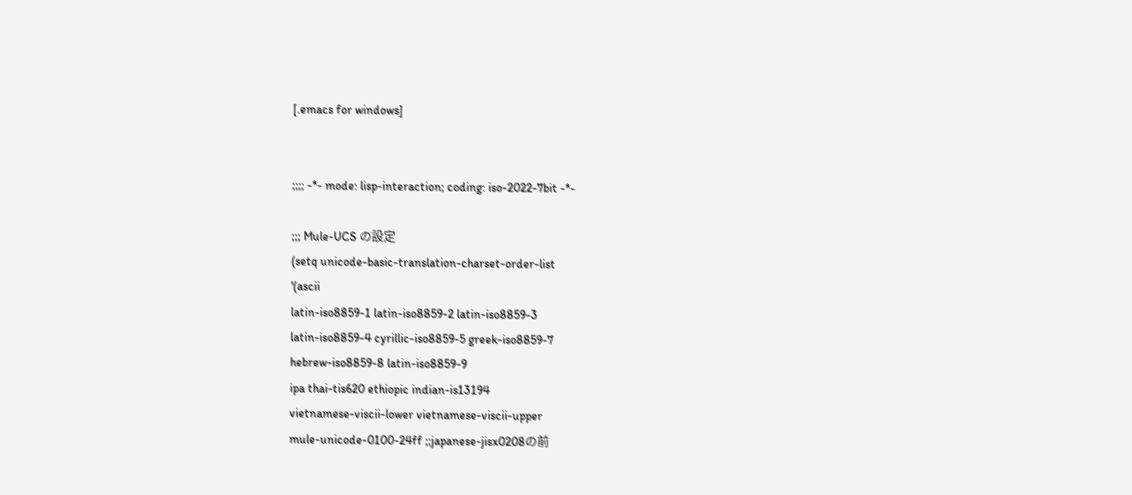[.emacs for windows]


;;;; -*- mode: lisp-interaction; coding: iso-2022-7bit -*-

;;; Mule-UCS の設定
(setq unicode-basic-translation-charset-order-list
'(ascii
latin-iso8859-1 latin-iso8859-2 latin-iso8859-3
latin-iso8859-4 cyrillic-iso8859-5 greek-iso8859-7
hebrew-iso8859-8 latin-iso8859-9
ipa thai-tis620 ethiopic indian-is13194
vietnamese-viscii-lower vietnamese-viscii-upper
mule-unicode-0100-24ff ;;japanese-jisx0208の前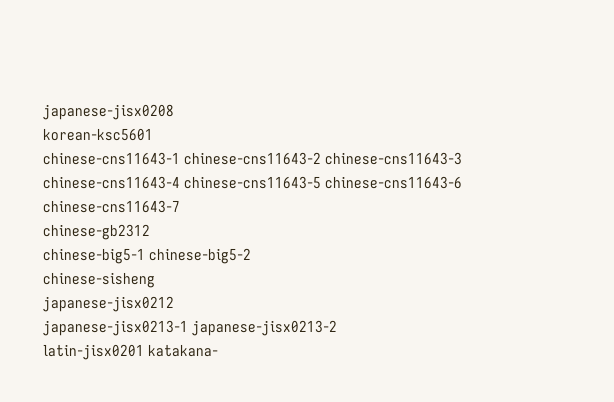japanese-jisx0208
korean-ksc5601
chinese-cns11643-1 chinese-cns11643-2 chinese-cns11643-3
chinese-cns11643-4 chinese-cns11643-5 chinese-cns11643-6
chinese-cns11643-7
chinese-gb2312
chinese-big5-1 chinese-big5-2
chinese-sisheng
japanese-jisx0212
japanese-jisx0213-1 japanese-jisx0213-2
latin-jisx0201 katakana-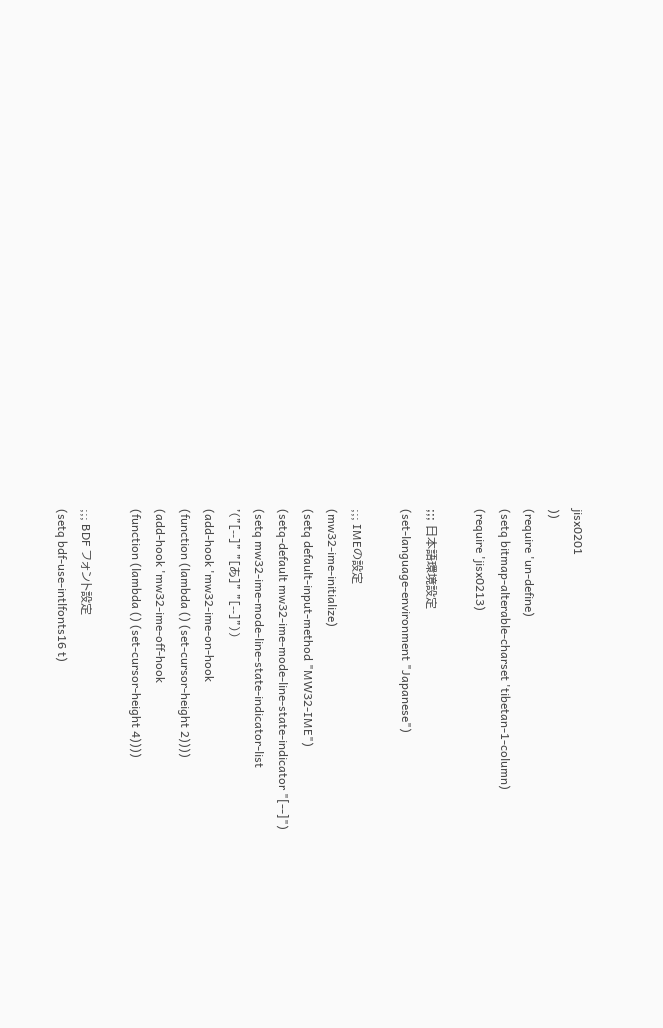jisx0201
))
(require 'un-define)
(setq bitmap-alterable-charset 'tibetan-1-column)
(require 'jisx0213)

;;; 日本語環境設定
(set-language-environment "Japanese")

;;; IMEの設定
(mw32-ime-initialize)
(setq default-input-method "MW32-IME")
(setq-default mw32-ime-mode-line-state-indicator "[--]")
(setq mw32-ime-mode-line-state-indicator-list
'("[--]" "[あ]" "[--]"))
(add-hook 'mw32-ime-on-hook
(function (lambda () (set-cursor-height 2))))
(add-hook 'mw32-ime-off-hook
(function (lambda () (set-cursor-height 4))))

;;; BDF フォント設定
(setq bdf-use-intlfonts16 t)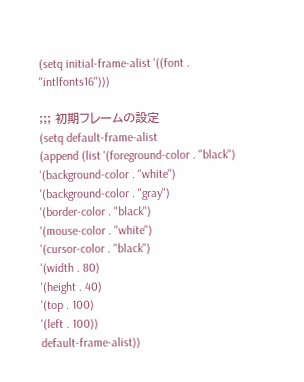(setq initial-frame-alist '((font . "intlfonts16")))

;;; 初期フレームの設定
(setq default-frame-alist
(append (list '(foreground-color . "black")
'(background-color . "white")
'(background-color . "gray")
'(border-color . "black")
'(mouse-color . "white")
'(cursor-color . "black")
'(width . 80)
'(height . 40)
'(top . 100)
'(left . 100))
default-frame-alist))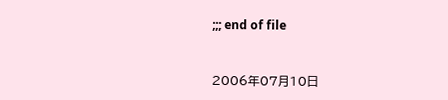;;; end of file


2006年07月10日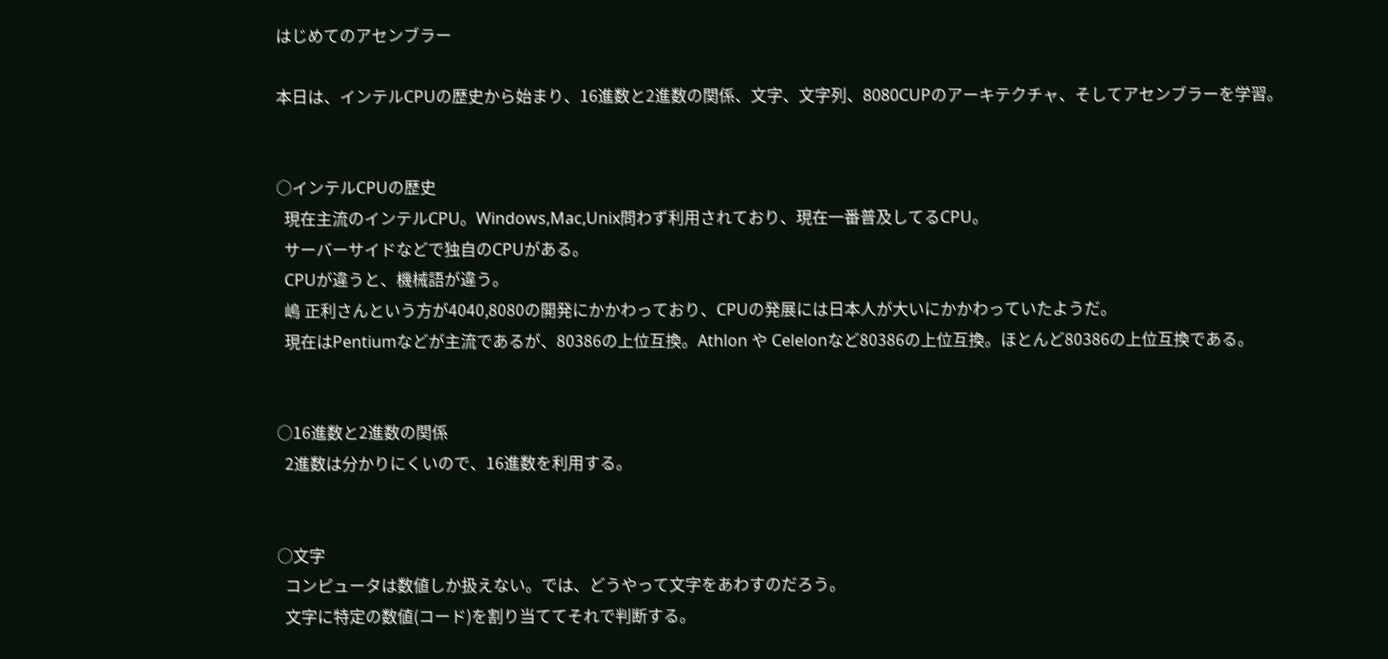はじめてのアセンブラー

本日は、インテルCPUの歴史から始まり、16進数と2進数の関係、文字、文字列、8080CUPのアーキテクチャ、そしてアセンブラーを学習。


○インテルCPUの歴史
  現在主流のインテルCPU。Windows,Mac,Unix問わず利用されており、現在一番普及してるCPU。
  サーバーサイドなどで独自のCPUがある。
  CPUが違うと、機械語が違う。
  嶋 正利さんという方が4040,8080の開発にかかわっており、CPUの発展には日本人が大いにかかわっていたようだ。
  現在はPentiumなどが主流であるが、80386の上位互換。Athlon や Celelonなど80386の上位互換。ほとんど80386の上位互換である。


○16進数と2進数の関係
  2進数は分かりにくいので、16進数を利用する。


○文字
  コンピュータは数値しか扱えない。では、どうやって文字をあわすのだろう。
  文字に特定の数値(コード)を割り当ててそれで判断する。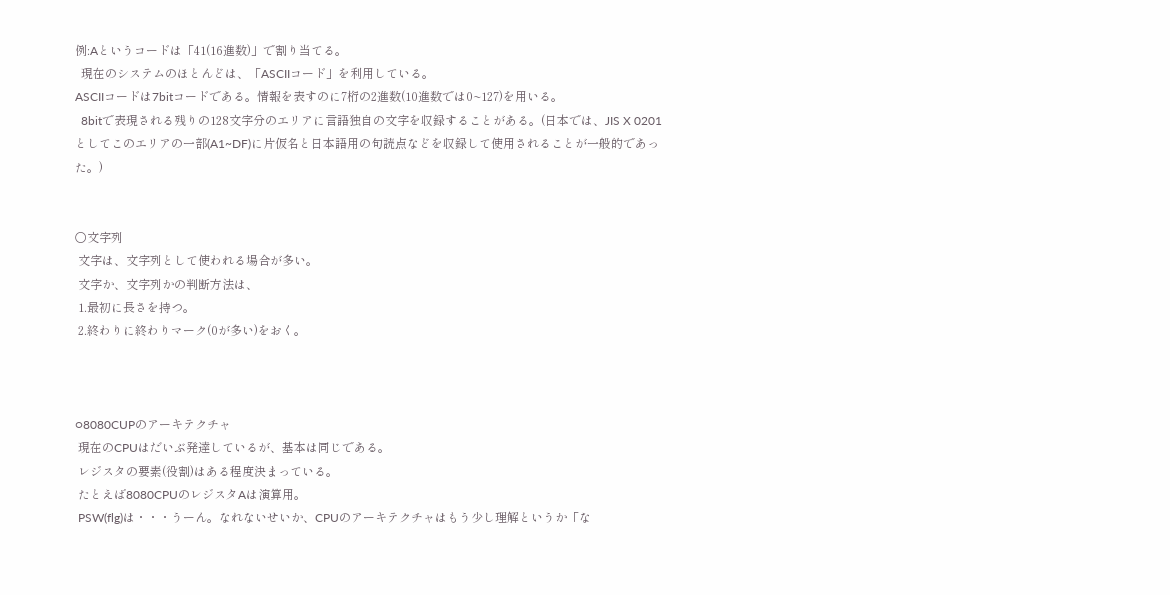例:Aというコードは「41(16進数)」で割り当てる。
  現在のシステムのほとんどは、「ASCIIコード」を利用している。
ASCIIコードは7bitコードである。情報を表すのに7桁の2進数(10進数では0~127)を用いる。
  8bitで表現される残りの128文字分のエリアに言語独自の文字を収録することがある。(日本では、JIS X 0201としてこのエリアの一部(A1~DF)に片仮名と日本語用の句読点などを収録して使用されることが一般的であった。)


○文字列
 文字は、文字列として使われる場合が多い。
 文字か、文字列かの判断方法は、
 1.最初に長さを持つ。
 2.終わりに終わりマーク(0が多い)をおく。



○8080CUPのアーキテクチャ
 現在のCPUはだいぶ発達しているが、基本は同じである。
 レジスタの要素(役割)はある程度決まっている。
 たとえば8080CPUのレジスタAは演算用。
 PSW(flg)は・・・うーん。なれないせいか、CPUのアーキテクチャはもう少し理解というか「な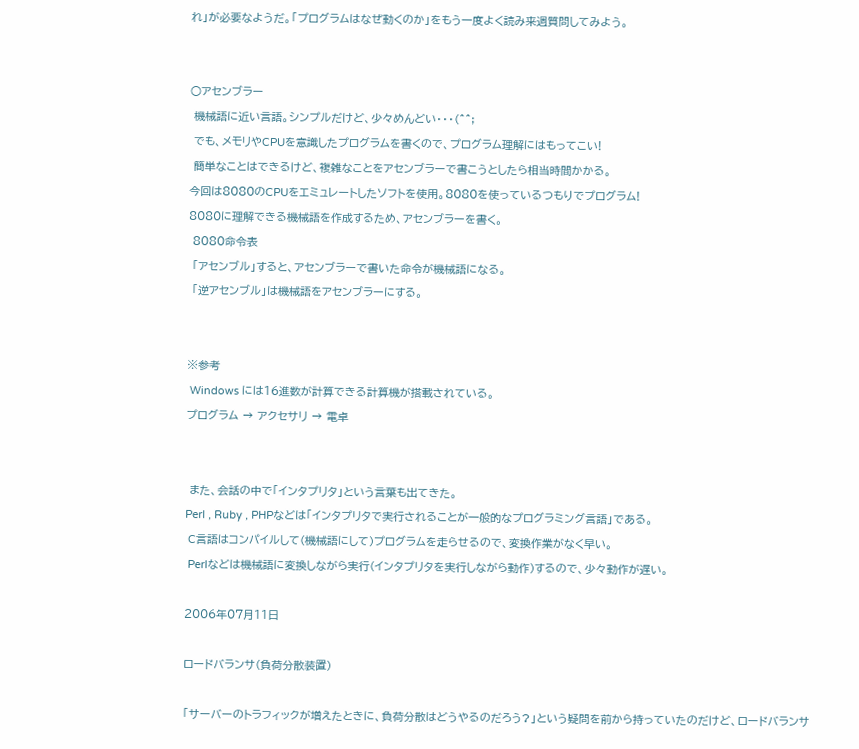れ」が必要なようだ。「プログラムはなぜ動くのか」をもう一度よく読み来週質問してみよう。


○アセンブラー
 機械語に近い言語。シンプルだけど、少々めんどい・・・(^^;
 でも、メモリやCPUを意識したプログラムを書くので、プログラム理解にはもってこい!
 簡単なことはできるけど、複雑なことをアセンブラーで書こうとしたら相当時間かかる。
今回は8080のCPUをエミュレートしたソフトを使用。8080を使っているつもりでプログラム!
8080に理解できる機械語を作成するため、アセンブラーを書く。
 8080命令表
 「アセンブル」すると、アセンブラーで書いた命令が機械語になる。
 「逆アセンブル」は機械語をアセンブラーにする。


※参考
 Windows には16進数が計算できる計算機が搭載されている。
プログラム → アクセサリ → 電卓


 また、会話の中で「インタプリタ」という言葉も出てきた。
Perl , Ruby , PHPなどは「インタプリタで実行されることが一般的なプログラミング言語」である。
 C言語はコンパイルして(機械語にして)プログラムを走らせるので、変換作業がなく早い。
 Perlなどは機械語に変換しながら実行(インタプリタを実行しながら動作)するので、少々動作が遅い。

2006年07月11日

ロードバランサ(負荷分散装置)

「サーバーのトラフィックが増えたときに、負荷分散はどうやるのだろう?」という疑問を前から持っていたのだけど、ロードバランサ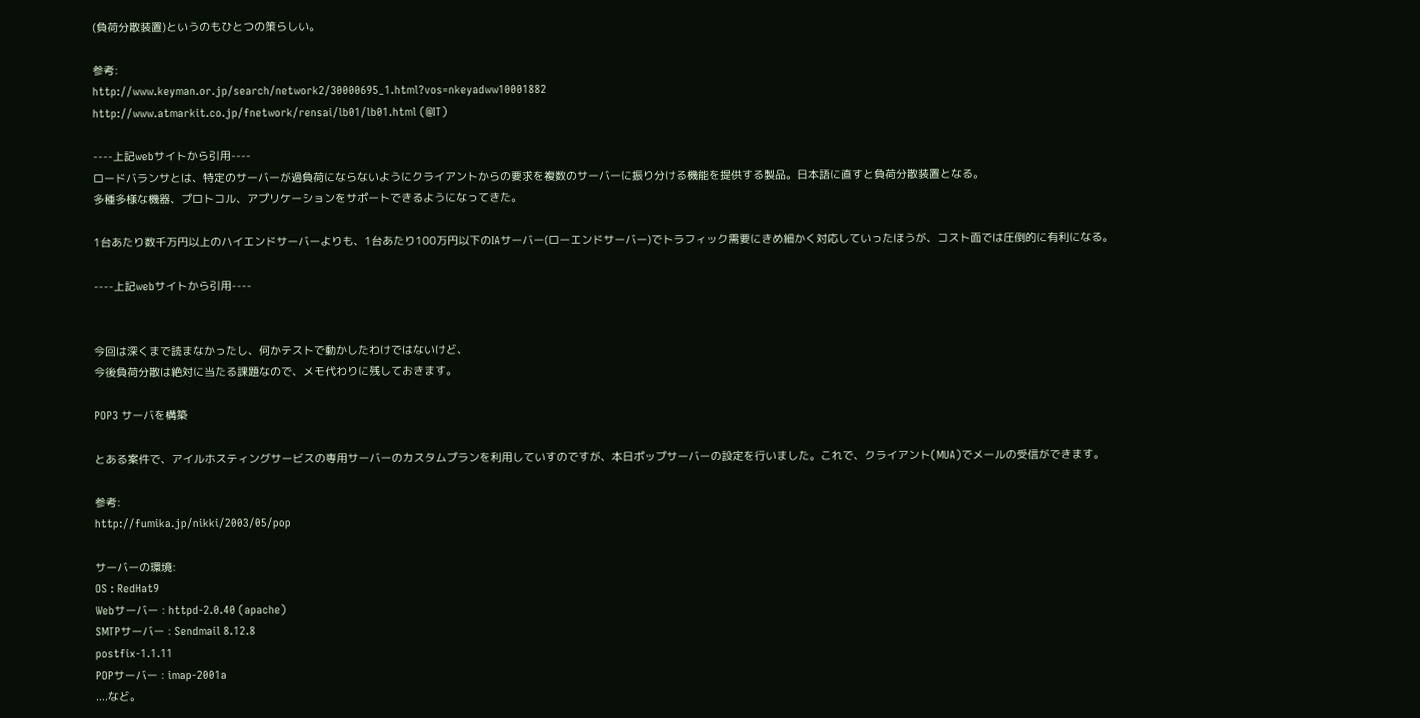(負荷分散装置)というのもひとつの策らしい。

参考:
http://www.keyman.or.jp/search/network2/30000695_1.html?vos=nkeyadww10001882
http://www.atmarkit.co.jp/fnetwork/rensai/lb01/lb01.html (@IT)

----上記webサイトから引用----
ロードバランサとは、特定のサーバーが過負荷にならないようにクライアントからの要求を複数のサーバーに振り分ける機能を提供する製品。日本語に直すと負荷分散装置となる。
多種多様な機器、プロトコル、アプリケーションをサポートできるようになってきた。

1台あたり数千万円以上のハイエンドサーバーよりも、1台あたり100万円以下のIAサーバー(ローエンドサーバー)でトラフィック需要にきめ細かく対応していったほうが、コスト面では圧倒的に有利になる。

----上記webサイトから引用----


今回は深くまで読まなかったし、何かテストで動かしたわけではないけど、
今後負荷分散は絶対に当たる課題なので、メモ代わりに残しておきます。

POP3 サーバを構築

とある案件で、アイルホスティングサービスの専用サーバーのカスタムプランを利用していすのですが、本日ポップサーバーの設定を行いました。これで、クライアント(MUA)でメールの受信ができます。

参考:
http://fumika.jp/nikki/2003/05/pop

サーバーの環境:
OS : RedHat9
Webサーバー : httpd-2.0.40 (apache)
SMTPサーバー : Sendmail 8.12.8
postfix-1.1.11
POPサーバー : imap-2001a
....など。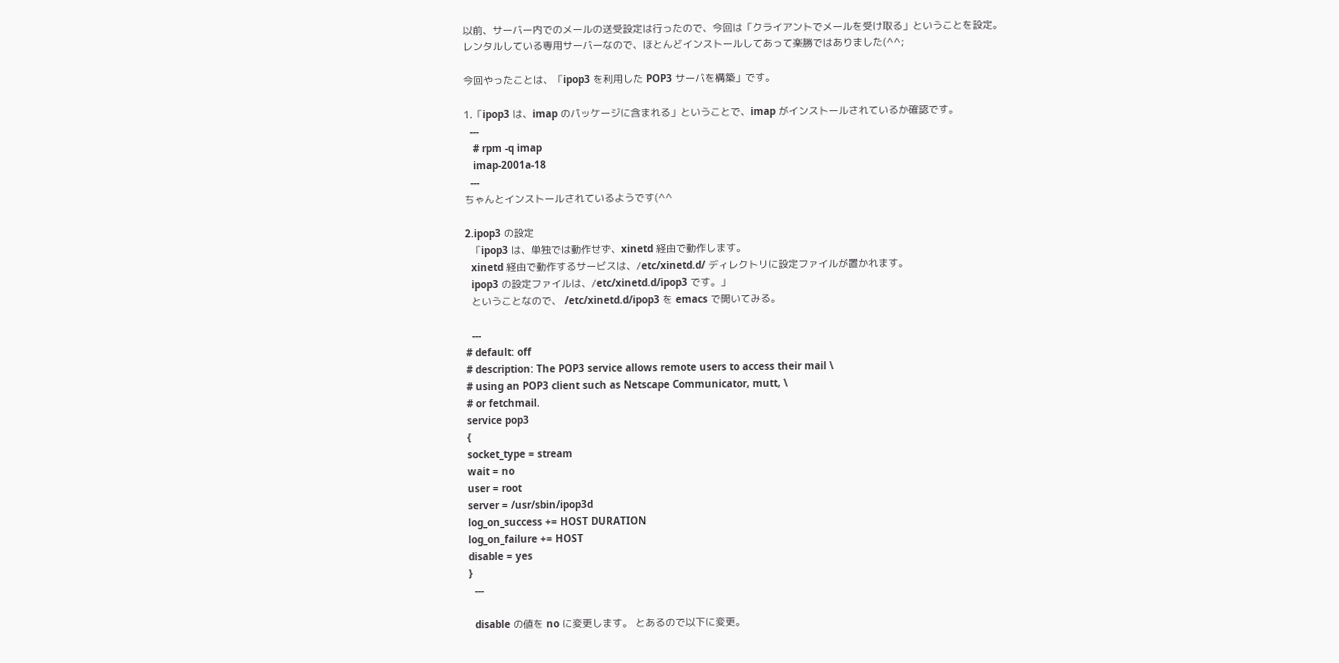以前、サーバー内でのメールの送受設定は行ったので、今回は「クライアントでメールを受け取る」ということを設定。
レンタルしている専用サーバーなので、ほとんどインストールしてあって楽勝ではありました(^^;

今回やったことは、「ipop3 を利用した POP3 サーバを構築」です。

1.「ipop3 は、imap のパッケージに含まれる」ということで、imap がインストールされているか確認です。
  ---
   # rpm -q imap
   imap-2001a-18
  ---
ちゃんとインストールされているようです(^^

2.ipop3 の設定
  「ipop3 は、単独では動作せず、xinetd 経由で動作します。
  xinetd 経由で動作するサービスは、/etc/xinetd.d/ ディレクトリに設定ファイルが置かれます。
  ipop3 の設定ファイルは、/etc/xinetd.d/ipop3 です。」
  ということなので、 /etc/xinetd.d/ipop3 を emacs で開いてみる。

  ---
# default: off
# description: The POP3 service allows remote users to access their mail \
# using an POP3 client such as Netscape Communicator, mutt, \
# or fetchmail.
service pop3
{
socket_type = stream
wait = no
user = root
server = /usr/sbin/ipop3d
log_on_success += HOST DURATION
log_on_failure += HOST
disable = yes
}
  ---

  disable の値を no に変更します。 とあるので以下に変更。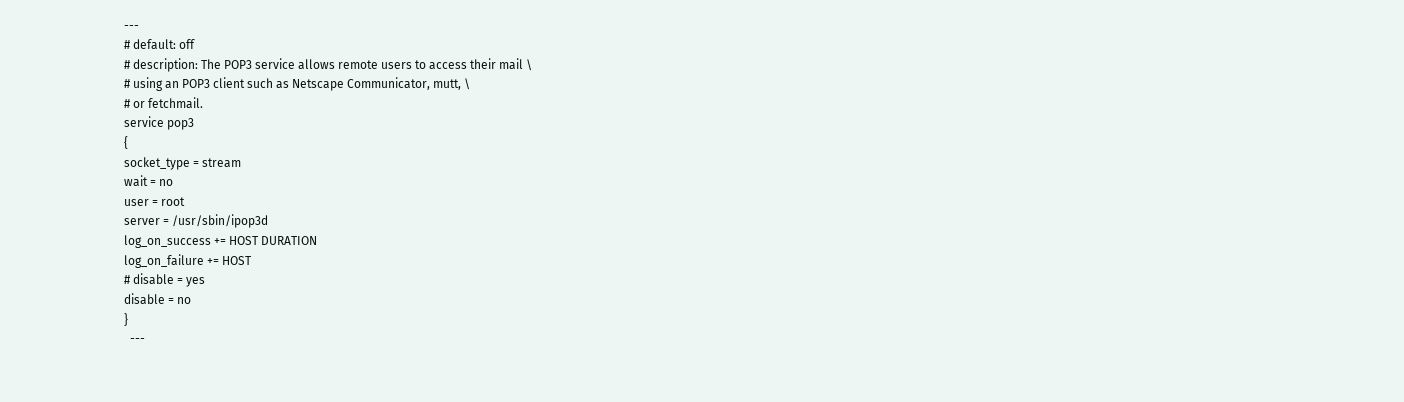---
# default: off
# description: The POP3 service allows remote users to access their mail \
# using an POP3 client such as Netscape Communicator, mutt, \
# or fetchmail.
service pop3
{
socket_type = stream
wait = no
user = root
server = /usr/sbin/ipop3d
log_on_success += HOST DURATION
log_on_failure += HOST
# disable = yes
disable = no
}
  ---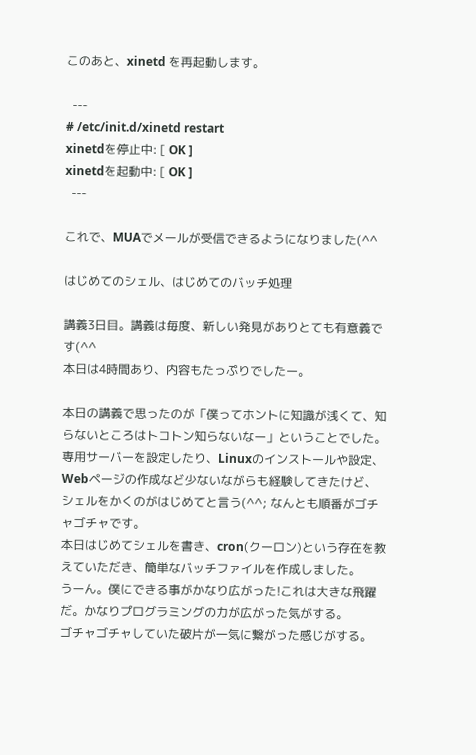このあと、xinetd を再起動します。

  ---
# /etc/init.d/xinetd restart
xinetdを停止中: [ OK ]
xinetdを起動中: [ OK ]
  ---

これで、MUAでメールが受信できるようになりました(^^

はじめてのシェル、はじめてのバッチ処理

講義3日目。講義は毎度、新しい発見がありとても有意義です(^^
本日は4時間あり、内容もたっぷりでしたー。

本日の講義で思ったのが「僕ってホントに知識が浅くて、知らないところはトコトン知らないなー」ということでした。
専用サーバーを設定したり、Linuxのインストールや設定、Webページの作成など少ないながらも経験してきたけど、シェルをかくのがはじめてと言う(^^; なんとも順番がゴチャゴチャです。
本日はじめてシェルを書き、cron(クーロン)という存在を教えていただき、簡単なバッチファイルを作成しました。
うーん。僕にできる事がかなり広がった!これは大きな飛躍だ。かなりプログラミングの力が広がった気がする。
ゴチャゴチャしていた破片が一気に繋がった感じがする。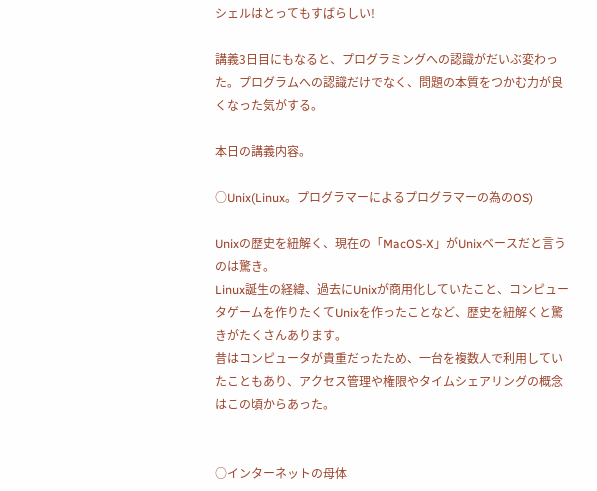シェルはとってもすばらしい!

講義3日目にもなると、プログラミングへの認識がだいぶ変わった。プログラムへの認識だけでなく、問題の本質をつかむ力が良くなった気がする。

本日の講義内容。

○Unix(Linux。プログラマーによるプログラマーの為のOS)

Unixの歴史を紐解く、現在の「MacOS-X」がUnixベースだと言うのは驚き。
Linux誕生の経緯、過去にUnixが商用化していたこと、コンピュータゲームを作りたくてUnixを作ったことなど、歴史を紐解くと驚きがたくさんあります。
昔はコンピュータが貴重だったため、一台を複数人で利用していたこともあり、アクセス管理や権限やタイムシェアリングの概念はこの頃からあった。


○インターネットの母体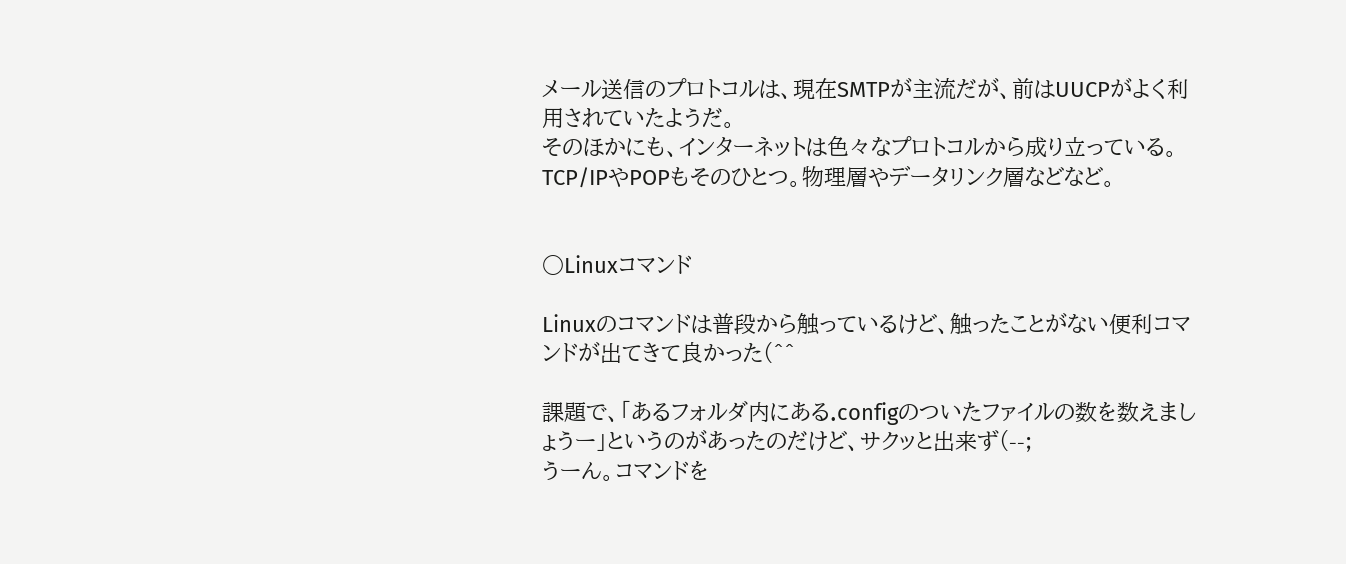メール送信のプロトコルは、現在SMTPが主流だが、前はUUCPがよく利用されていたようだ。
そのほかにも、インターネットは色々なプロトコルから成り立っている。TCP/IPやPOPもそのひとつ。物理層やデータリンク層などなど。


○Linuxコマンド

Linuxのコマンドは普段から触っているけど、触ったことがない便利コマンドが出てきて良かった(^^

課題で、「あるフォルダ内にある.configのついたファイルの数を数えましょうー」というのがあったのだけど、サクッと出来ず(--;
うーん。コマンドを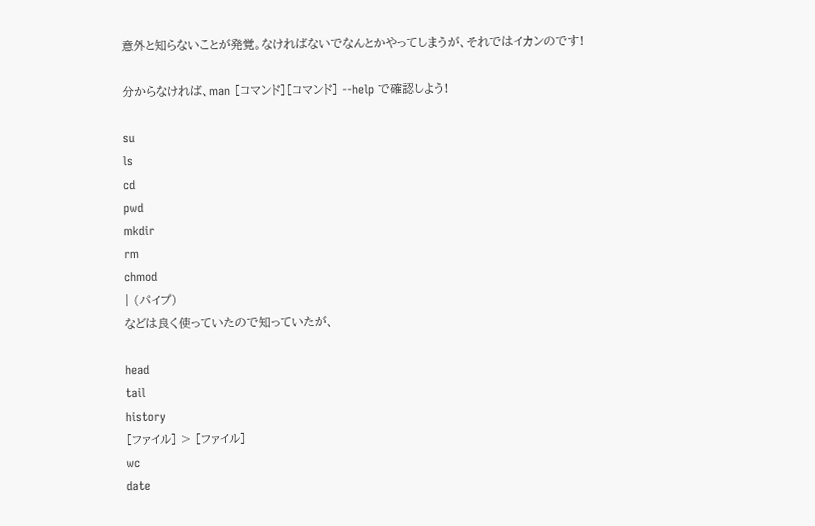意外と知らないことが発覚。なければないでなんとかやってしまうが、それではイカンのです!

分からなければ、man [コマンド][コマンド] --help で確認しよう!

su
ls
cd
pwd
mkdir
rm
chmod
| (パイプ)
などは良く使っていたので知っていたが、

head
tail
history
[ファイル] > [ファイル]
wc
date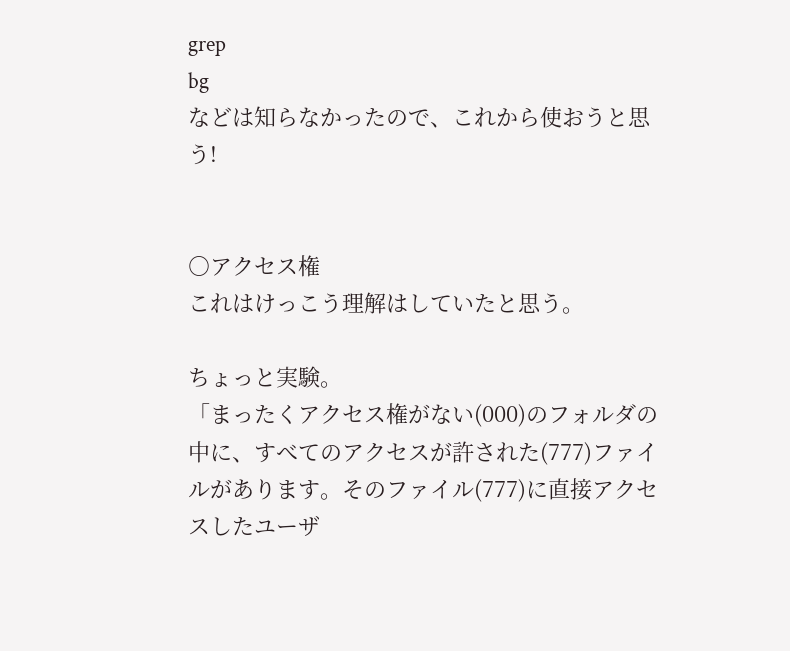grep
bg
などは知らなかったので、これから使おうと思う!


○アクセス権
これはけっこう理解はしていたと思う。

ちょっと実験。
「まったくアクセス権がない(000)のフォルダの中に、すべてのアクセスが許された(777)ファイルがあります。そのファイル(777)に直接アクセスしたユーザ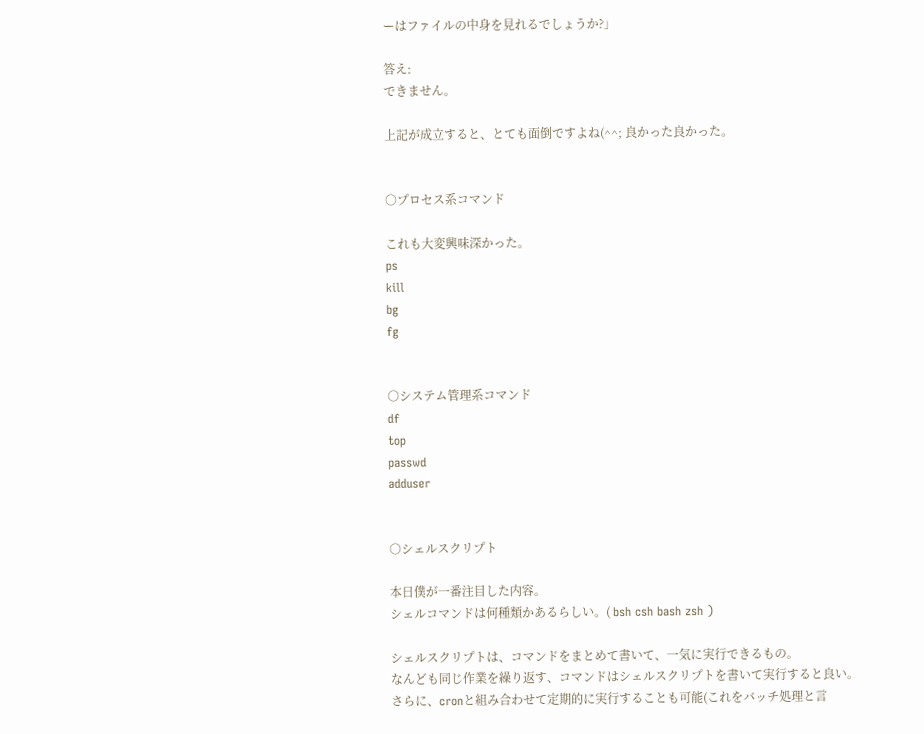ーはファイルの中身を見れるでしょうか?」

答え:
できません。

上記が成立すると、とても面倒ですよね(^^; 良かった良かった。


○プロセス系コマンド

これも大変興味深かった。
ps
kill
bg
fg


○システム管理系コマンド
df
top
passwd
adduser


○シェルスクリプト

本日僕が一番注目した内容。
シェルコマンドは何種類かあるらしい。( bsh csh bash zsh )

シェルスクリプトは、コマンドをまとめて書いて、一気に実行できるもの。
なんども同じ作業を繰り返す、コマンドはシェルスクリプトを書いて実行すると良い。
さらに、cronと組み合わせて定期的に実行することも可能(これをバッチ処理と言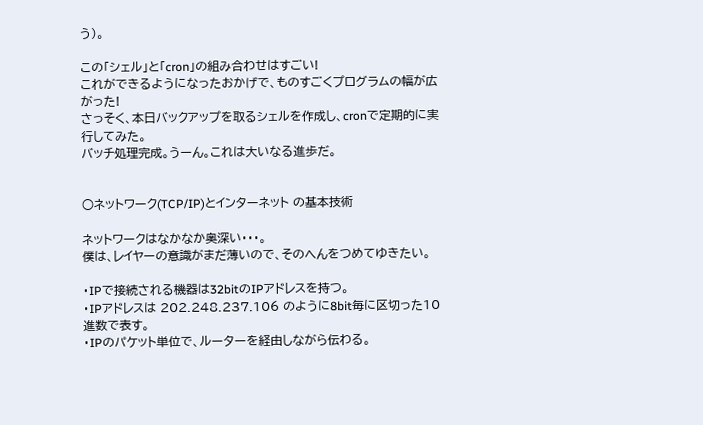う)。

この「シェル」と「cron」の組み合わせはすごい!
これができるようになったおかげで、ものすごくプログラムの幅が広がった!
さっそく、本日バックアップを取るシェルを作成し、cronで定期的に実行してみた。
バッチ処理完成。うーん。これは大いなる進歩だ。


○ネットワーク(TCP/IP)とインターネット の基本技術

ネットワークはなかなか奥深い・・・。
僕は、レイヤーの意識がまだ薄いので、そのへんをつめてゆきたい。

・IPで接続される機器は32bitのIPアドレスを持つ。
・IPアドレスは 202.248.237.106 のように8bit毎に区切った10進数で表す。
・IPのパケット単位で、ルーターを経由しながら伝わる。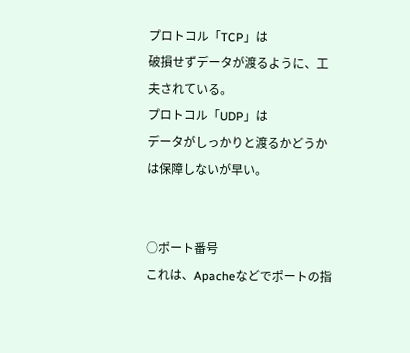プロトコル「TCP」は
破損せずデータが渡るように、工夫されている。
プロトコル「UDP」は
データがしっかりと渡るかどうかは保障しないが早い。


○ポート番号
これは、Apacheなどでポートの指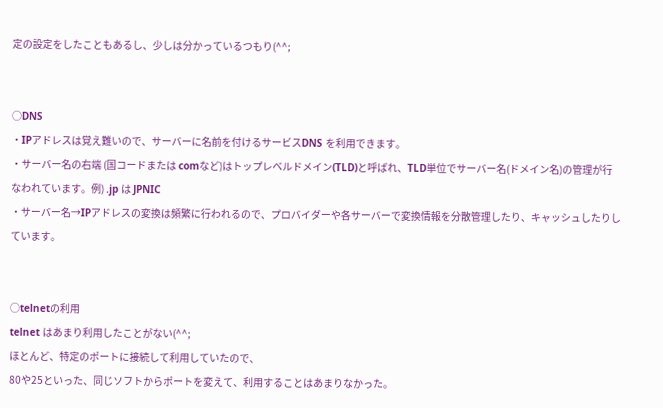定の設定をしたこともあるし、少しは分かっているつもり(^^;


○DNS
・IPアドレスは覚え難いので、サーバーに名前を付けるサービスDNS を利用できます。
・サーバー名の右端 (国コードまたは comなど)はトップレベルドメイン(TLD)と呼ばれ、TLD単位でサーバー名(ドメイン名)の管理が行なわれています。例) .jp は JPNIC
・サーバー名→IPアドレスの変換は頻繁に行われるので、プロバイダーや各サーバーで変換情報を分散管理したり、キャッシュしたりしています。


○telnetの利用
telnet はあまり利用したことがない(^^;
ほとんど、特定のポートに接続して利用していたので、
80や25といった、同じソフトからポートを変えて、利用することはあまりなかった。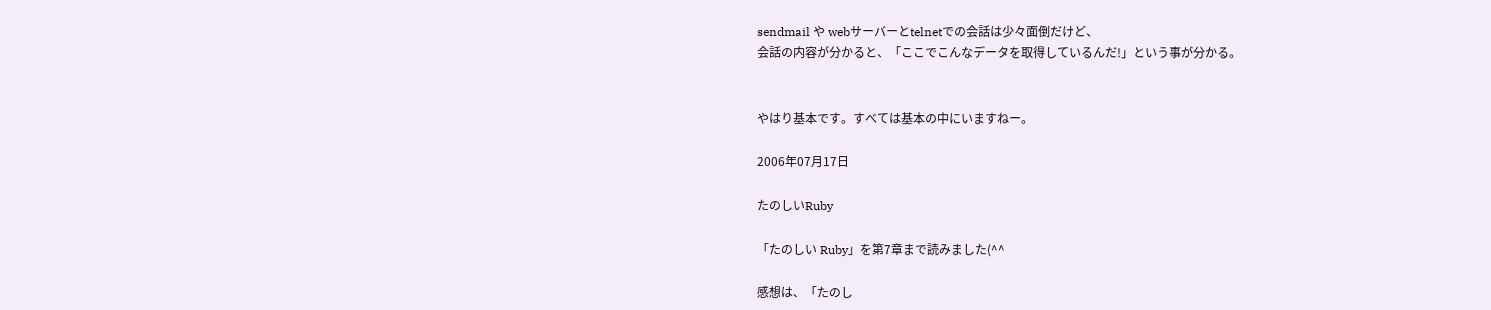sendmail や webサーバーとtelnetでの会話は少々面倒だけど、
会話の内容が分かると、「ここでこんなデータを取得しているんだ!」という事が分かる。


やはり基本です。すべては基本の中にいますねー。

2006年07月17日

たのしいRuby

「たのしい Ruby」を第7章まで読みました(^^

感想は、「たのし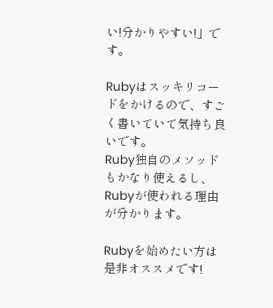い!分かりやすい!」です。

Rubyはスッキリコードをかけるので、すごく書いていて気持ち良いです。
Ruby独自のメソッドもかなり使えるし、Rubyが使われる理由が分かります。

Rubyを始めたい方は是非オススメです!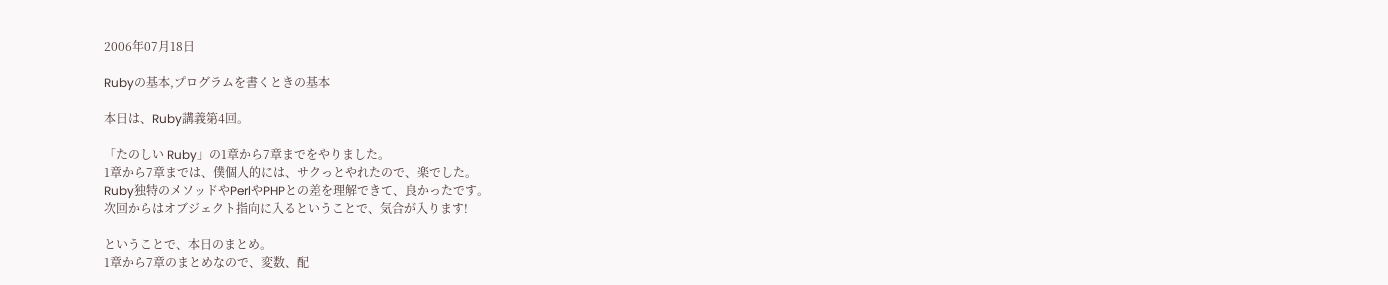2006年07月18日

Rubyの基本,プログラムを書くときの基本

本日は、Ruby講義第4回。

「たのしい Ruby」の1章から7章までをやりました。
1章から7章までは、僕個人的には、サクっとやれたので、楽でした。
Ruby独特のメソッドやPerlやPHPとの差を理解できて、良かったです。
次回からはオブジェクト指向に入るということで、気合が入ります!

ということで、本日のまとめ。
1章から7章のまとめなので、変数、配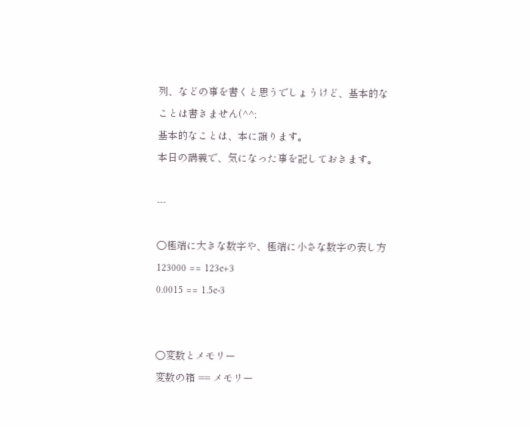列、などの事を書くと思うでしょうけど、基本的なことは書きません(^^;
基本的なことは、本に譲ります。
本日の講義で、気になった事を記しておきます。

---

○極端に大きな数字や、極端に小さな数字の表し方
123000 == 123e+3
0.0015 == 1.5e-3


○変数とメモリー
変数の箱 == メモリー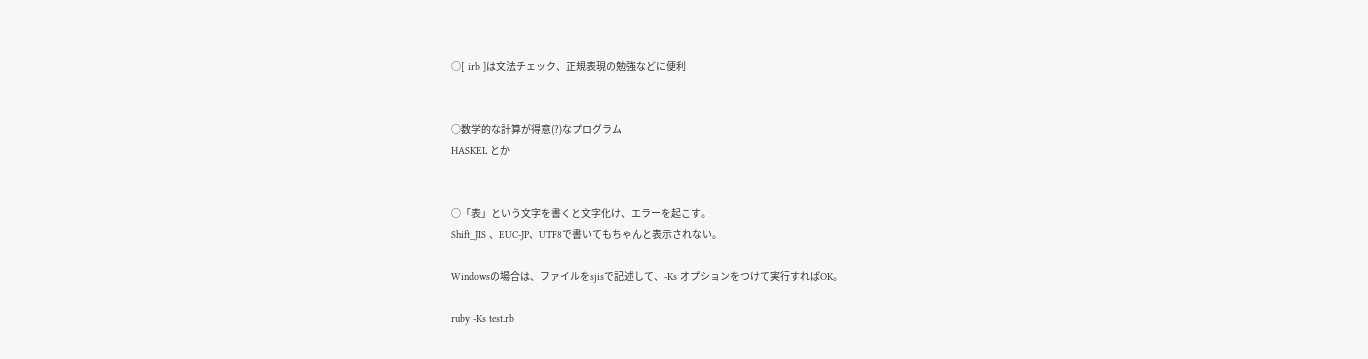○[ irb ]は文法チェック、正規表現の勉強などに便利


○数学的な計算が得意(?)なプログラム
HASKEL とか


○「表」という文字を書くと文字化け、エラーを起こす。
Shift_JIS 、EUC-JP、UTF8で書いてもちゃんと表示されない。

Windowsの場合は、ファイルをsjisで記述して、-Ks オプションをつけて実行すればOK。

ruby -Ks test.rb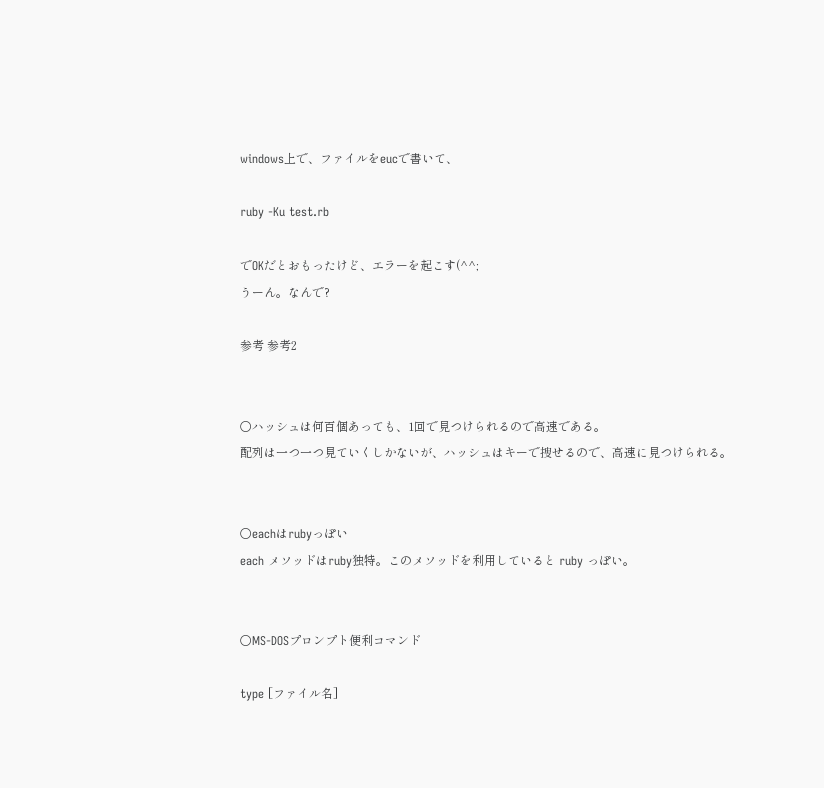windows上で、ファイルをeucで書いて、

ruby -Ku test.rb

でOKだとおもったけど、エラーを起こす(^^;
うーん。なんで?

参考 参考2


○ハッシュは何百個あっても、1回で見つけられるので高速である。
配列は一つ一つ見ていくしかないが、ハッシュはキーで捜せるので、高速に見つけられる。


○eachはrubyっぽい
each メソッドはruby独特。このメソッドを利用していると ruby っぽい。


○MS-DOSプロンプト便利コマンド

type [ファイル名]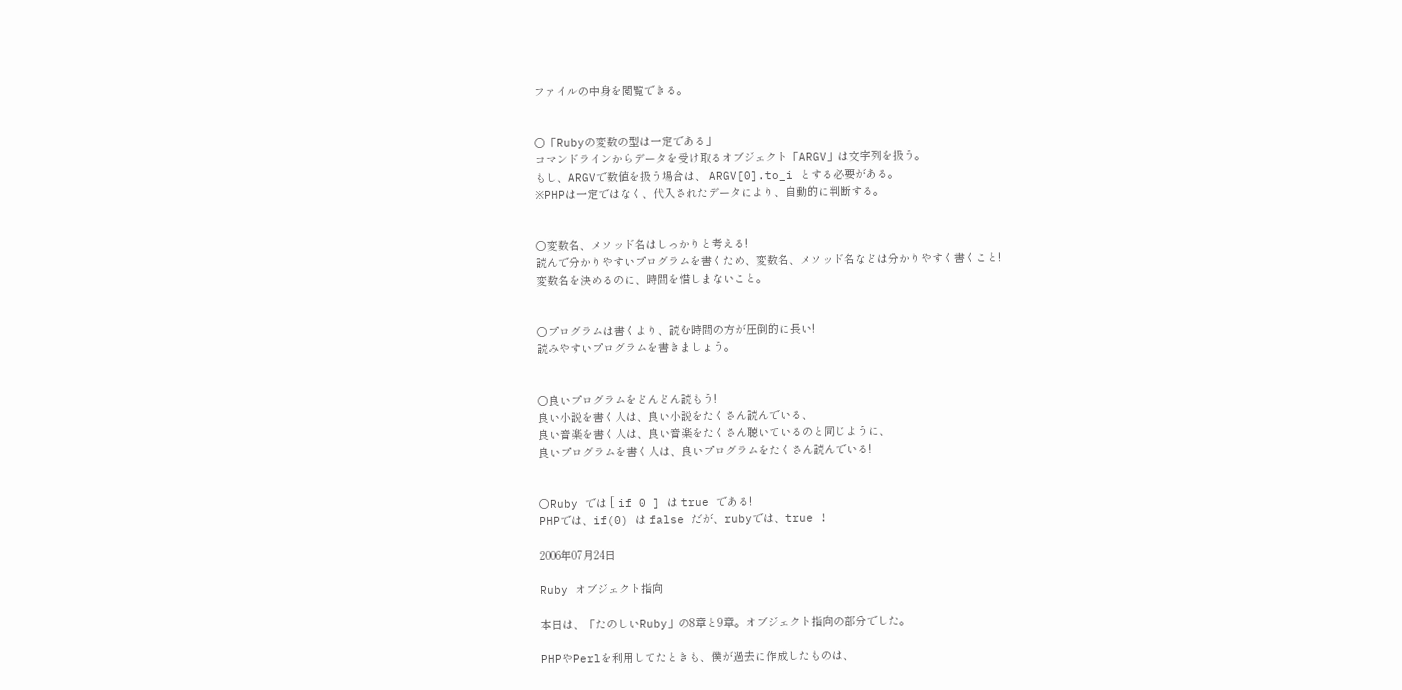ファイルの中身を閲覧できる。


○「Rubyの変数の型は一定である」
コマンドラインからデータを受け取るオブジェクト「ARGV」は文字列を扱う。
もし、ARGVで数値を扱う場合は、 ARGV[0].to_i とする必要がある。
※PHPは一定ではなく、代入されたデータにより、自動的に判断する。


○変数名、メソッド名はしっかりと考える!
読んで分かりやすいプログラムを書くため、変数名、メソッド名などは分かりやすく書くこと!
変数名を決めるのに、時間を惜しまないこと。


○プログラムは書くより、読む時間の方が圧倒的に長い!
読みやすいプログラムを書きましょう。


○良いプログラムをどんどん読もう!
良い小説を書く人は、良い小説をたくさん読んでいる、
良い音楽を書く人は、良い音楽をたくさん聴いているのと同じように、
良いプログラムを書く人は、良いプログラムをたくさん読んでいる!


○Ruby では [ if 0 ] は true である!
PHPでは、if(0) は false だが、rubyでは、true !

2006年07月24日

Ruby オブジェクト指向

本日は、「たのしいRuby」の8章と9章。オブジェクト指向の部分でした。

PHPやPerlを利用してたときも、僕が過去に作成したものは、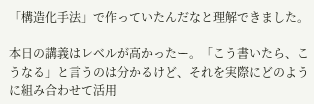「構造化手法」で作っていたんだなと理解できました。

本日の講義はレベルが高かったー。「こう書いたら、こうなる」と言うのは分かるけど、それを実際にどのように組み合わせて活用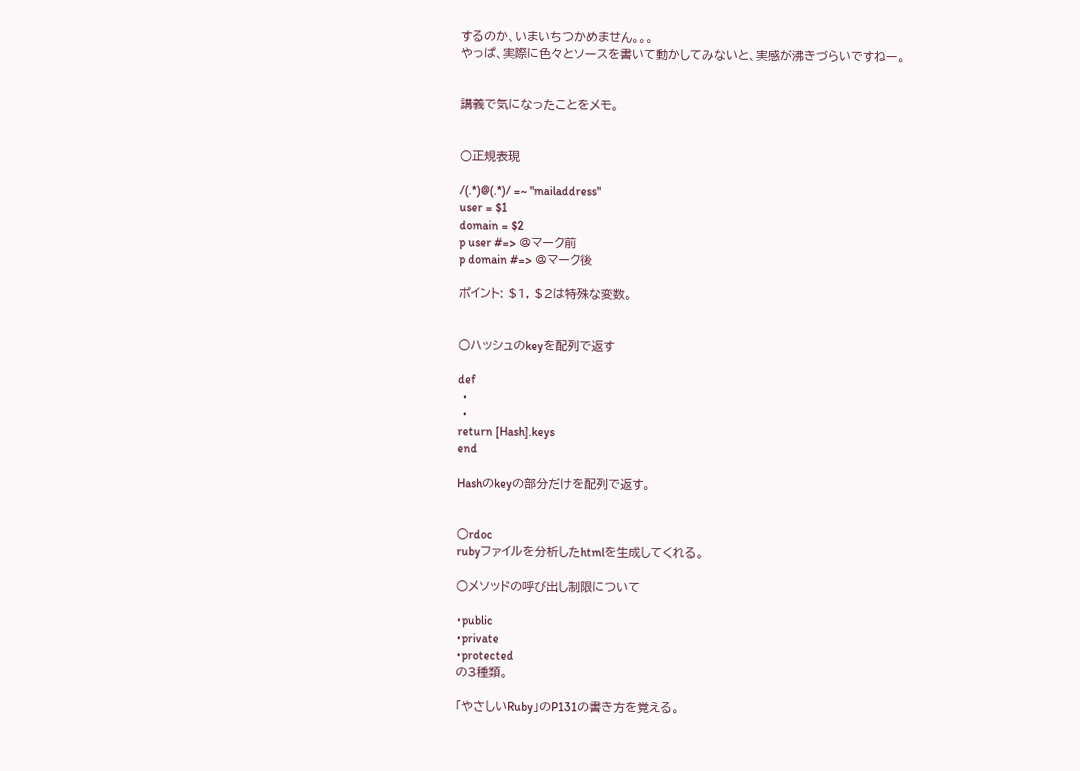するのか、いまいちつかめません。。。
やっぱ、実際に色々とソースを書いて動かしてみないと、実感が沸きづらいですねー。


講義で気になったことをメモ。


○正規表現

/(.*)@(.*)/ =~ "mailaddress"
user = $1
domain = $2
p user #=> @マーク前
p domain #=> @マーク後

ポイント: $1, $2は特殊な変数。


○ハッシュのkeyを配列で返す

def
 ・
 ・
return [Hash].keys
end

Hashのkeyの部分だけを配列で返す。


○rdoc
rubyファイルを分析したhtmlを生成してくれる。

○メソッドの呼び出し制限について

・public
・private
・protected
の3種類。

「やさしいRuby」のP131の書き方を覚える。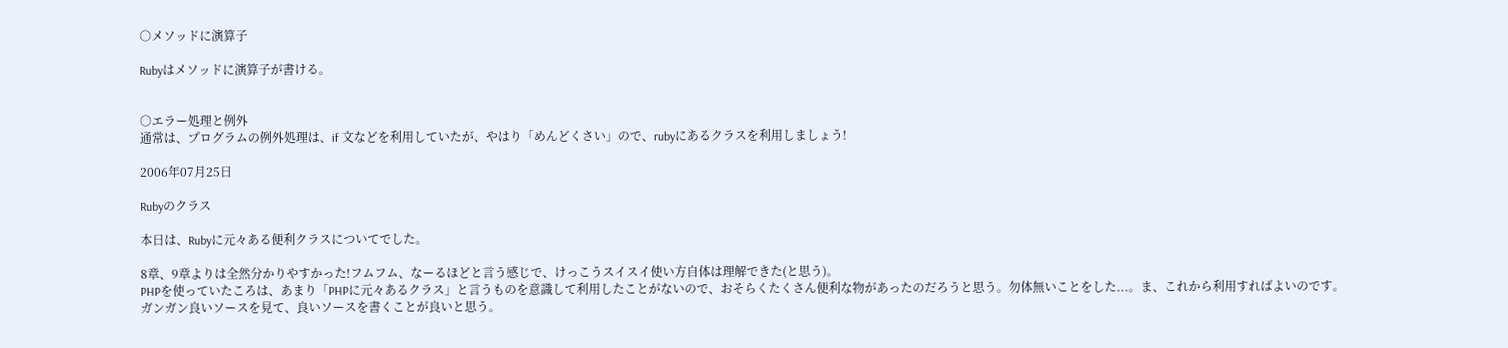○メソッドに演算子

Rubyはメソッドに演算子が書ける。


○エラー処理と例外
通常は、プログラムの例外処理は、if 文などを利用していたが、やはり「めんどくさい」ので、rubyにあるクラスを利用しましょう!

2006年07月25日

Rubyのクラス

本日は、Rubyに元々ある便利クラスについてでした。

8章、9章よりは全然分かりやすかった!フムフム、なーるほどと言う感じで、けっこうスイスイ使い方自体は理解できた(と思う)。
PHPを使っていたころは、あまり「PHPに元々あるクラス」と言うものを意識して利用したことがないので、おそらくたくさん便利な物があったのだろうと思う。勿体無いことをした...。ま、これから利用すればよいのです。
ガンガン良いソースを見て、良いソースを書くことが良いと思う。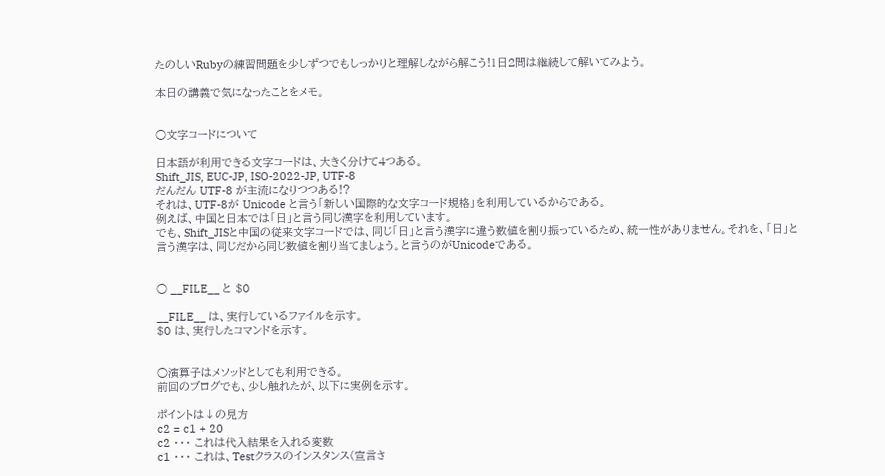たのしいRubyの練習問題を少しずつでもしっかりと理解しながら解こう!1日2問は継続して解いてみよう。

本日の講義で気になったことをメモ。


○文字コードについて

日本語が利用できる文字コードは、大きく分けて4つある。
Shift_JIS, EUC-JP, ISO-2022-JP, UTF-8
だんだん UTF-8 が主流になりつつある!?
それは、UTF-8が Unicode と言う「新しい国際的な文字コード規格」を利用しているからである。
例えば、中国と日本では「日」と言う同じ漢字を利用しています。
でも、Shift_JISと中国の従来文字コードでは、同じ「日」と言う漢字に違う数値を割り振っているため、統一性がありません。それを、「日」と言う漢字は、同じだから同じ数値を割り当てましょう。と言うのがUnicodeである。


○ __FILE__ と $0

__FILE__ は、実行しているファイルを示す。
$0 は、実行したコマンドを示す。


○演算子はメソッドとしても利用できる。
前回のブログでも、少し触れたが、以下に実例を示す。

ポイントは↓の見方
c2 = c1 + 20
c2 ・・・ これは代入結果を入れる変数
c1 ・・・ これは、Testクラスのインスタンス(宣言さ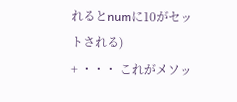れるとnumに10がセットされる)
+ ・・・ これがメソッ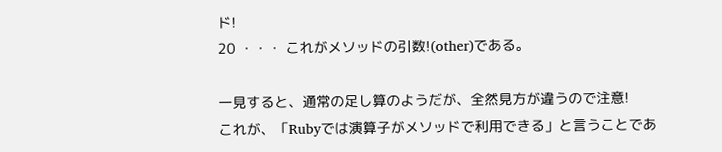ド!
20 ・・・ これがメソッドの引数!(other)である。

一見すると、通常の足し算のようだが、全然見方が違うので注意!
これが、「Rubyでは演算子がメソッドで利用できる」と言うことであ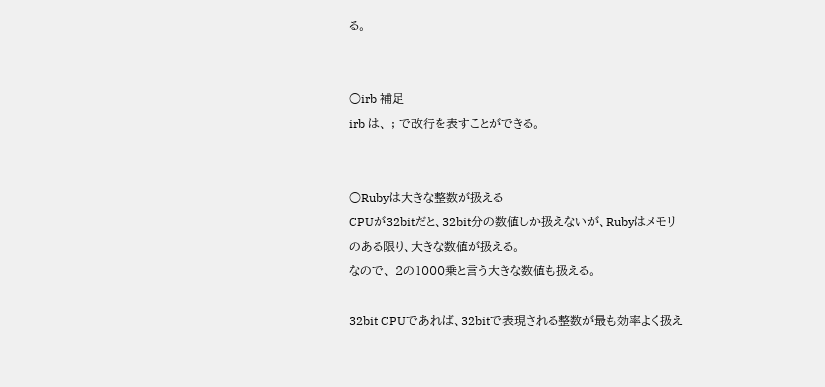る。


○irb 補足
irb は、 ; で改行を表すことができる。


○Rubyは大きな整数が扱える
CPUが32bitだと、32bit分の数値しか扱えないが、Rubyはメモリのある限り、大きな数値が扱える。
なので、 2の1000乗と言う大きな数値も扱える。

32bit CPUであれば、32bitで表現される整数が最も効率よく扱え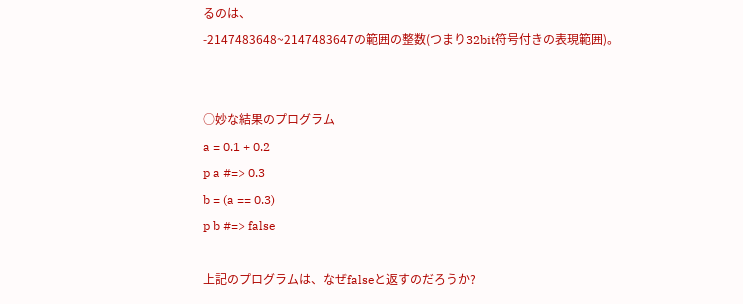るのは、
-2147483648~2147483647の範囲の整数(つまり32bit符号付きの表現範囲)。


○妙な結果のプログラム
a = 0.1 + 0.2
p a #=> 0.3
b = (a == 0.3)
p b #=> false

上記のプログラムは、なぜfalseと返すのだろうか?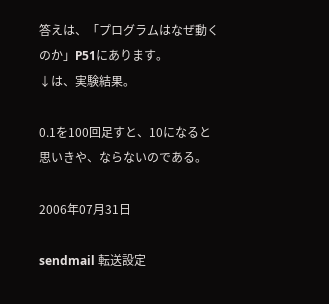答えは、「プログラムはなぜ動くのか」P51にあります。
↓は、実験結果。

0.1を100回足すと、10になると思いきや、ならないのである。

2006年07月31日

sendmail 転送設定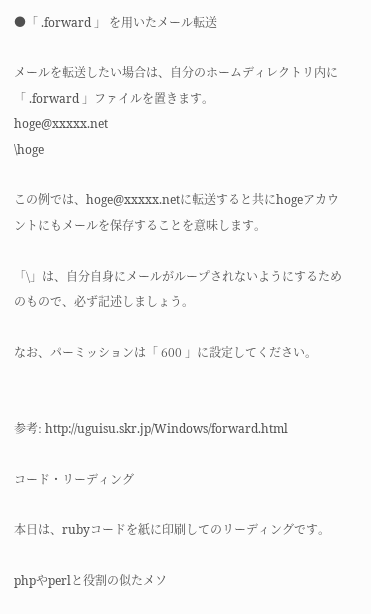●「 .forward 」 を用いたメール転送

メールを転送したい場合は、自分のホームディレクトリ内に「 .forward 」ファイルを置きます。
hoge@xxxxx.net
\hoge

この例では、hoge@xxxxx.netに転送すると共にhogeアカウントにもメールを保存することを意味します。

「\」は、自分自身にメールがループされないようにするためのもので、必ず記述しましょう。

なお、パーミッションは「 600 」に設定してください。


参考: http://uguisu.skr.jp/Windows/forward.html

コード・リーディング

本日は、rubyコードを紙に印刷してのリーディングです。

phpやperlと役割の似たメソ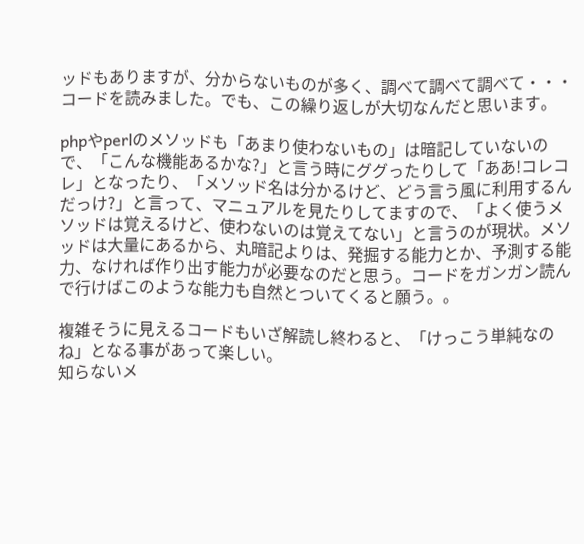ッドもありますが、分からないものが多く、調べて調べて調べて・・・コードを読みました。でも、この繰り返しが大切なんだと思います。

phpやperlのメソッドも「あまり使わないもの」は暗記していないので、「こんな機能あるかな?」と言う時にググったりして「ああ!コレコレ」となったり、「メソッド名は分かるけど、どう言う風に利用するんだっけ?」と言って、マニュアルを見たりしてますので、「よく使うメソッドは覚えるけど、使わないのは覚えてない」と言うのが現状。メソッドは大量にあるから、丸暗記よりは、発掘する能力とか、予測する能力、なければ作り出す能力が必要なのだと思う。コードをガンガン読んで行けばこのような能力も自然とついてくると願う。。

複雑そうに見えるコードもいざ解読し終わると、「けっこう単純なのね」となる事があって楽しい。
知らないメ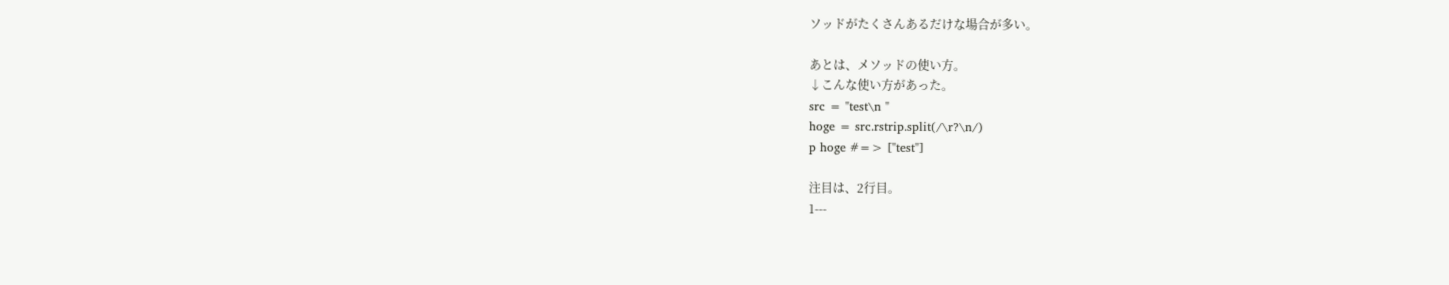ソッドがたくさんあるだけな場合が多い。

あとは、メソッドの使い方。
↓こんな使い方があった。
src = "test\n "
hoge = src.rstrip.split(/\r?\n/)
p hoge #=> ["test"]

注目は、2行目。
1---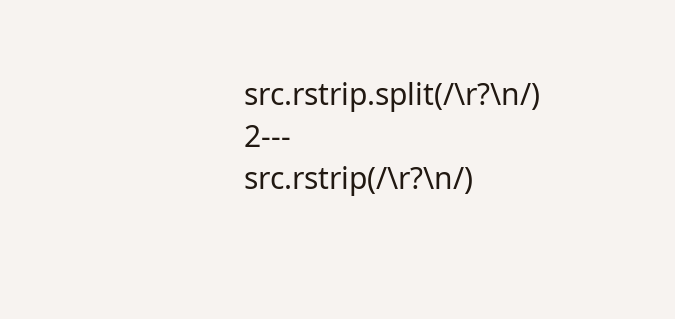src.rstrip.split(/\r?\n/)
2---
src.rstrip(/\r?\n/)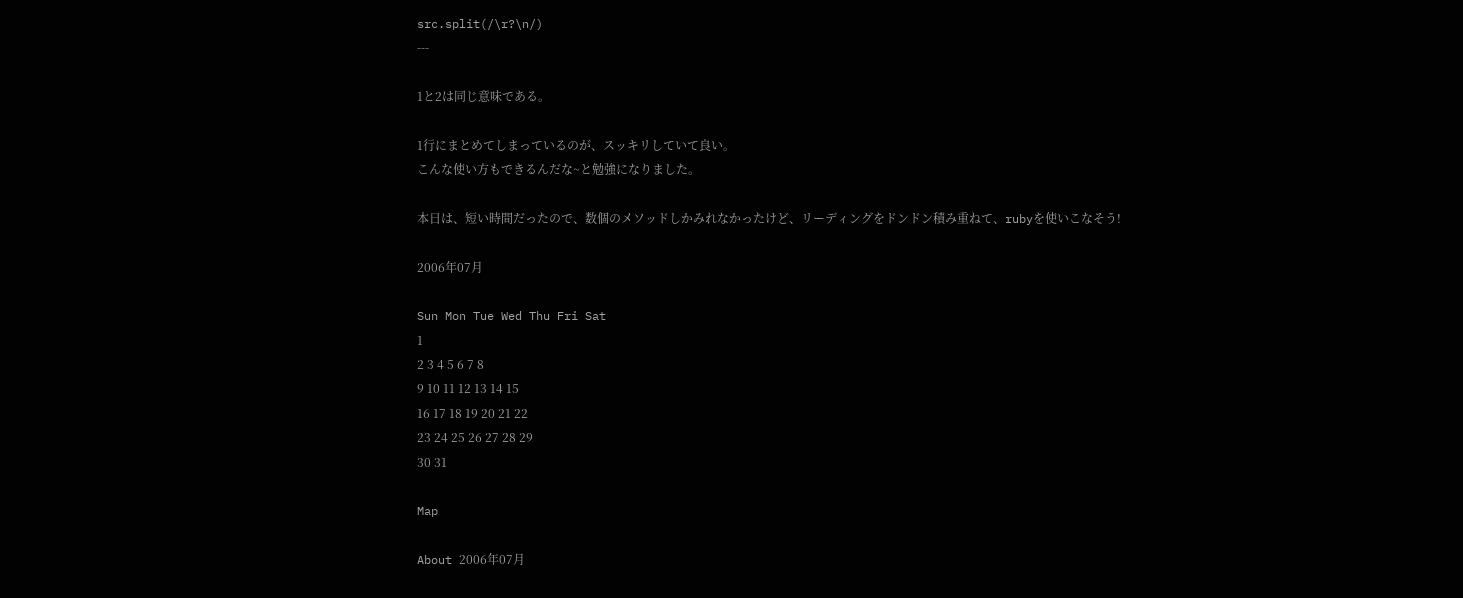src.split(/\r?\n/)
---

1と2は同じ意味である。

1行にまとめてしまっているのが、スッキリしていて良い。
こんな使い方もできるんだな~と勉強になりました。

本日は、短い時間だったので、数個のメソッドしかみれなかったけど、リーディングをドンドン積み重ねて、rubyを使いこなそう!

2006年07月

Sun Mon Tue Wed Thu Fri Sat
1
2 3 4 5 6 7 8
9 10 11 12 13 14 15
16 17 18 19 20 21 22
23 24 25 26 27 28 29
30 31

Map

About 2006年07月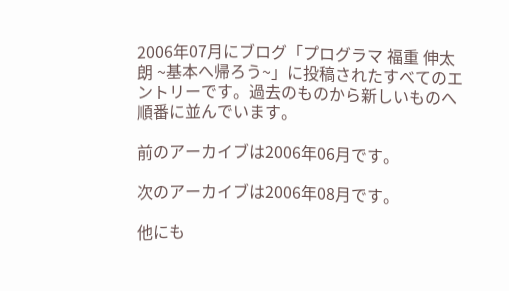2006年07月にブログ「プログラマ 福重 伸太朗 ~基本へ帰ろう~」に投稿されたすべてのエントリーです。過去のものから新しいものへ順番に並んでいます。

前のアーカイブは2006年06月です。

次のアーカイブは2006年08月です。

他にも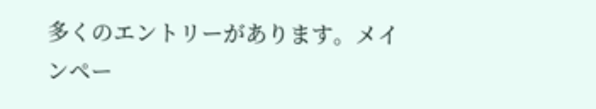多くのエントリーがあります。メインペー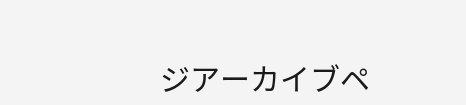ジアーカイブペ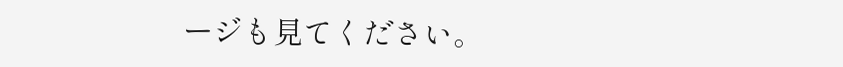ージも見てください。